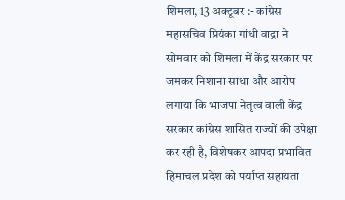शिमला, 13 अक्टूबर :- कांग्रेस महासचिव प्रियंका गांधी वाद्रा ने सोमवार को शिमला में केंद्र सरकार पर जमकर निशाना साधा और आरोप लगाया कि भाजपा नेतृत्व वाली केंद्र सरकार कांग्रेस शासित राज्यों की उपेक्षा कर रही है, विशेषकर आपदा प्रभावित हिमाचल प्रदेश को पर्याप्त सहायता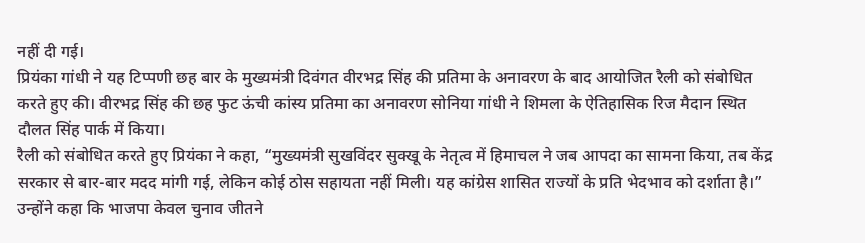नहीं दी गई।
प्रियंका गांधी ने यह टिप्पणी छह बार के मुख्यमंत्री दिवंगत वीरभद्र सिंह की प्रतिमा के अनावरण के बाद आयोजित रैली को संबोधित करते हुए की। वीरभद्र सिंह की छह फुट ऊंची कांस्य प्रतिमा का अनावरण सोनिया गांधी ने शिमला के ऐतिहासिक रिज मैदान स्थित दौलत सिंह पार्क में किया।
रैली को संबोधित करते हुए प्रियंका ने कहा, “मुख्यमंत्री सुखविंदर सुक्खू के नेतृत्व में हिमाचल ने जब आपदा का सामना किया, तब केंद्र सरकार से बार-बार मदद मांगी गई, लेकिन कोई ठोस सहायता नहीं मिली। यह कांग्रेस शासित राज्यों के प्रति भेदभाव को दर्शाता है।”
उन्होंने कहा कि भाजपा केवल चुनाव जीतने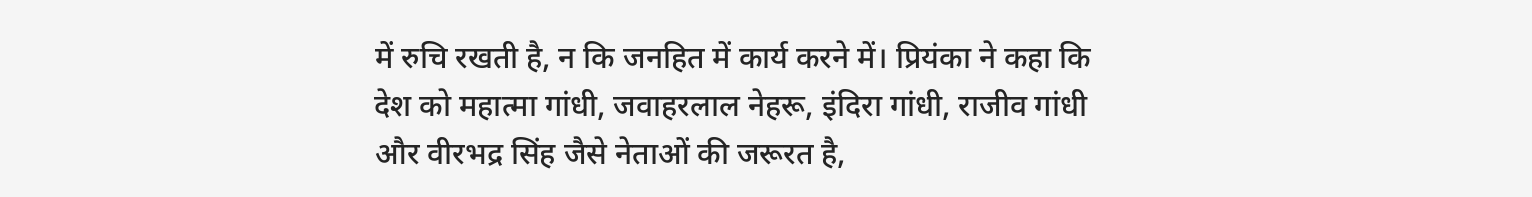में रुचि रखती है, न कि जनहित में कार्य करने में। प्रियंका ने कहा कि देश को महात्मा गांधी, जवाहरलाल नेहरू, इंदिरा गांधी, राजीव गांधी और वीरभद्र सिंह जैसे नेताओं की जरूरत है,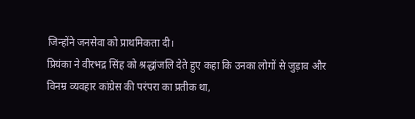जिन्होंने जनसेवा को प्राथमिकता दी।
प्रियंका ने वीरभद्र सिंह को श्रद्धांजलि देते हुए कहा कि उनका लोगों से जुड़ाव और विनम्र व्यवहार कांग्रेस की परंपरा का प्रतीक था,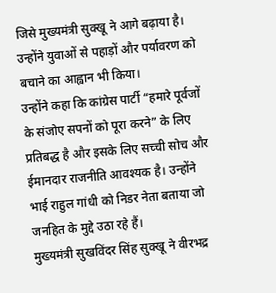जिसे मुख्यमंत्री सुक्खू ने आगे बढ़ाया है। उन्होंने युवाओं से पहाड़ों और पर्यावरण को बचाने का आह्वान भी किया।
उन्होंने कहा कि कांग्रेस पार्टी “हमारे पूर्वजों के संजोए सपनों को पूरा करने” के लिए प्रतिबद्ध है और इसके लिए सच्ची सोच और ईमानदार राजनीति आवश्यक है। उन्होंने भाई राहुल गांधी को निडर नेता बताया जो जनहित के मुद्दे उठा रहे हैं।
मुख्यमंत्री सुखविंदर सिंह सुक्खू ने वीरभद्र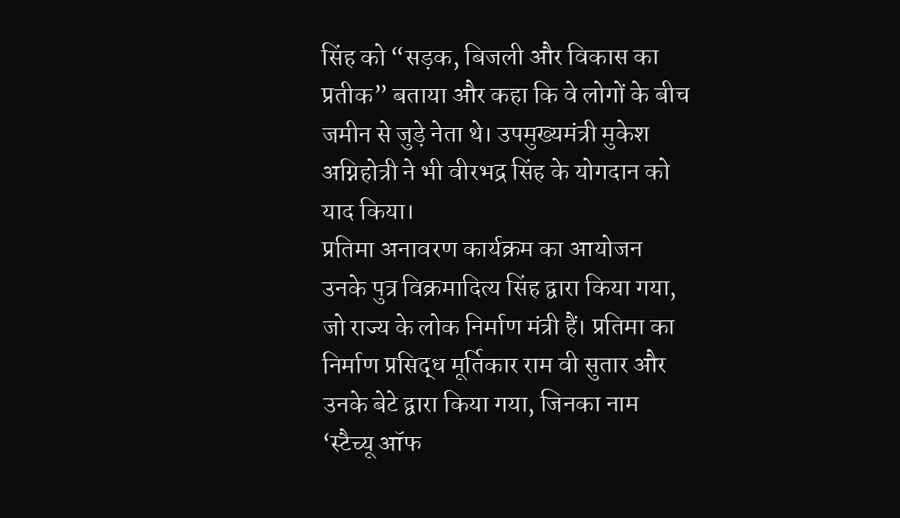सिंह को “सड़क, बिजली और विकास का प्रतीक” बताया और कहा कि वे लोगों के बीच जमीन से जुड़े नेता थे। उपमुख्यमंत्री मुकेश अग्निहोत्री ने भी वीरभद्र सिंह के योगदान को याद किया।
प्रतिमा अनावरण कार्यक्रम का आयोजन उनके पुत्र विक्रमादित्य सिंह द्वारा किया गया, जो राज्य के लोक निर्माण मंत्री हैं। प्रतिमा का निर्माण प्रसिद्ध मूर्तिकार राम वी सुतार और उनके बेटे द्वारा किया गया, जिनका नाम ‘स्टैच्यू ऑफ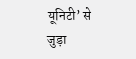यूनिटी’ से जुड़ा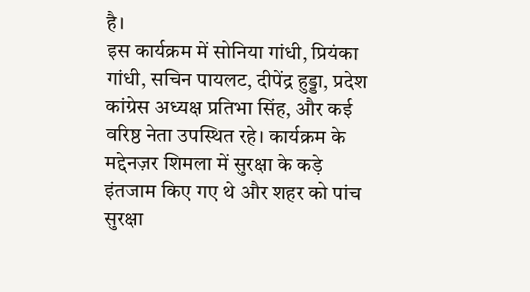है।
इस कार्यक्रम में सोनिया गांधी, प्रियंका गांधी, सचिन पायलट, दीपेंद्र हुड्डा, प्रदेश कांग्रेस अध्यक्ष प्रतिभा सिंह, और कई वरिष्ठ नेता उपस्थित रहे। कार्यक्रम के मद्देनज़र शिमला में सुरक्षा के कड़े इंतजाम किए गए थे और शहर को पांच सुरक्षा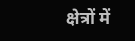क्षेत्रों में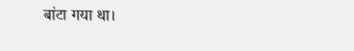बांटा गया था।